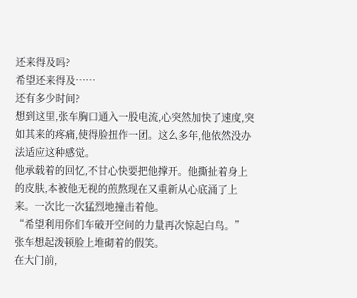还来得及吗?
希望还来得及……
还有多少时间?
想到这里,张车胸口通入一股电流,心突然加快了速度,突如其来的疼痛,使得脸扭作一团。这么多年,他依然没办法适应这种感觉。
他承载着的回忆,不甘心快要把他撑开。他撕扯着身上的皮肤,本被他无视的煎熬现在又重新从心底涌了上来。一次比一次猛烈地撞击着他。
“希望利用你们车破开空间的力量再次惊起白鸟。”张车想起泼顿脸上堆砌着的假笑。
在大门前,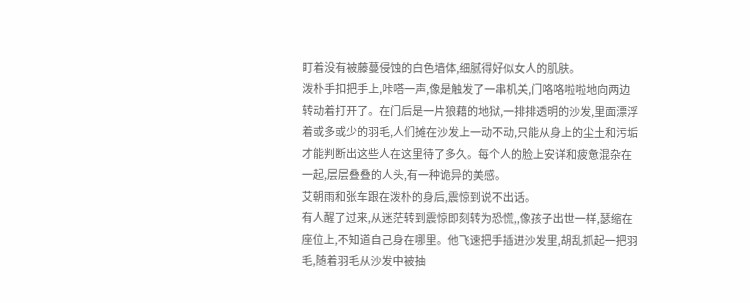盯着没有被藤蔓侵蚀的白色墙体,细腻得好似女人的肌肤。
泼朴手扣把手上,咔嗒一声,像是触发了一串机关,门咯咯啦啦地向两边转动着打开了。在门后是一片狼藉的地狱,一排排透明的沙发,里面漂浮着或多或少的羽毛,人们摊在沙发上一动不动,只能从身上的尘土和污垢才能判断出这些人在这里待了多久。每个人的脸上安详和疲惫混杂在一起,层层叠叠的人头,有一种诡异的美感。
艾朝雨和张车跟在泼朴的身后,震惊到说不出话。
有人醒了过来,从迷茫转到震惊即刻转为恐慌,,像孩子出世一样,瑟缩在座位上,不知道自己身在哪里。他飞速把手插进沙发里,胡乱抓起一把羽毛,随着羽毛从沙发中被抽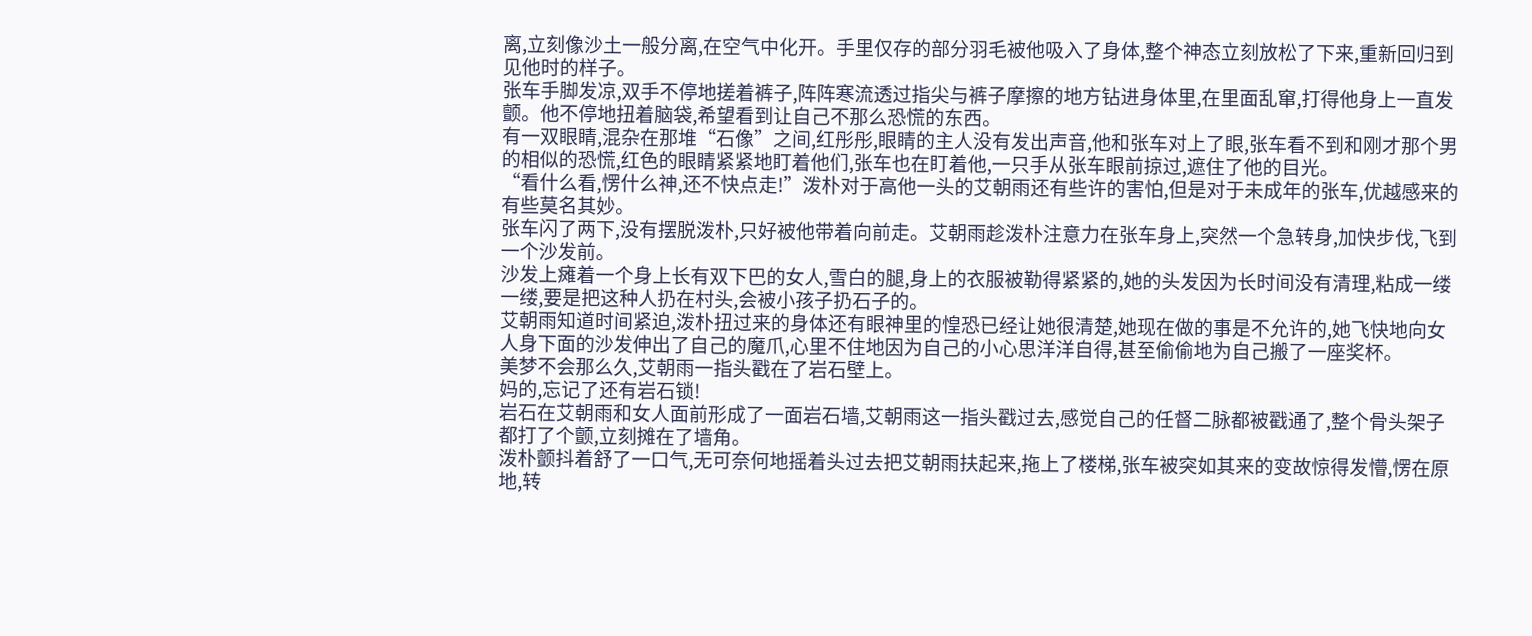离,立刻像沙土一般分离,在空气中化开。手里仅存的部分羽毛被他吸入了身体,整个神态立刻放松了下来,重新回归到见他时的样子。
张车手脚发凉,双手不停地搓着裤子,阵阵寒流透过指尖与裤子摩擦的地方钻进身体里,在里面乱窜,打得他身上一直发颤。他不停地扭着脑袋,希望看到让自己不那么恐慌的东西。
有一双眼睛,混杂在那堆“石像”之间,红彤彤,眼睛的主人没有发出声音,他和张车对上了眼,张车看不到和刚才那个男的相似的恐慌,红色的眼睛紧紧地盯着他们,张车也在盯着他,一只手从张车眼前掠过,遮住了他的目光。
“看什么看,愣什么神,还不快点走!”泼朴对于高他一头的艾朝雨还有些许的害怕,但是对于未成年的张车,优越感来的有些莫名其妙。
张车闪了两下,没有摆脱泼朴,只好被他带着向前走。艾朝雨趁泼朴注意力在张车身上,突然一个急转身,加快步伐,飞到一个沙发前。
沙发上瘫着一个身上长有双下巴的女人,雪白的腿,身上的衣服被勒得紧紧的,她的头发因为长时间没有清理,粘成一缕一缕,要是把这种人扔在村头,会被小孩子扔石子的。
艾朝雨知道时间紧迫,泼朴扭过来的身体还有眼神里的惶恐已经让她很清楚,她现在做的事是不允许的,她飞快地向女人身下面的沙发伸出了自己的魔爪,心里不住地因为自己的小心思洋洋自得,甚至偷偷地为自己搬了一座奖杯。
美梦不会那么久,艾朝雨一指头戳在了岩石壁上。
妈的,忘记了还有岩石锁!
岩石在艾朝雨和女人面前形成了一面岩石墙,艾朝雨这一指头戳过去,感觉自己的任督二脉都被戳通了,整个骨头架子都打了个颤,立刻摊在了墙角。
泼朴颤抖着舒了一口气,无可奈何地摇着头过去把艾朝雨扶起来,拖上了楼梯,张车被突如其来的变故惊得发懵,愣在原地,转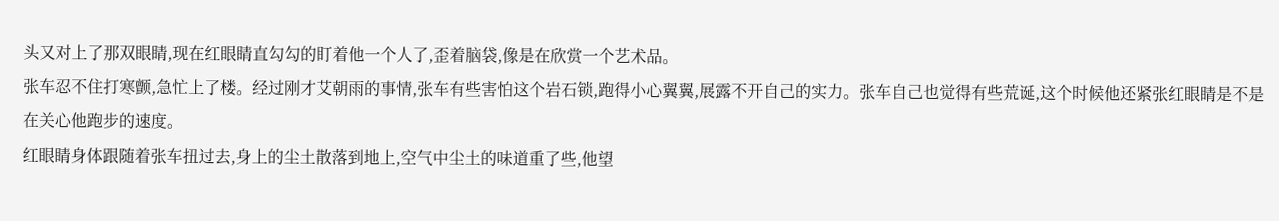头又对上了那双眼睛,现在红眼睛直勾勾的盯着他一个人了,歪着脑袋,像是在欣赏一个艺术品。
张车忍不住打寒颤,急忙上了楼。经过刚才艾朝雨的事情,张车有些害怕这个岩石锁,跑得小心翼翼,展露不开自己的实力。张车自己也觉得有些荒诞,这个时候他还紧张红眼睛是不是在关心他跑步的速度。
红眼睛身体跟随着张车扭过去,身上的尘土散落到地上,空气中尘土的味道重了些,他望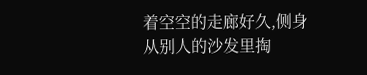着空空的走廊好久,侧身从别人的沙发里掏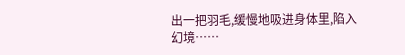出一把羽毛,缓慢地吸进身体里,陷入幻境……